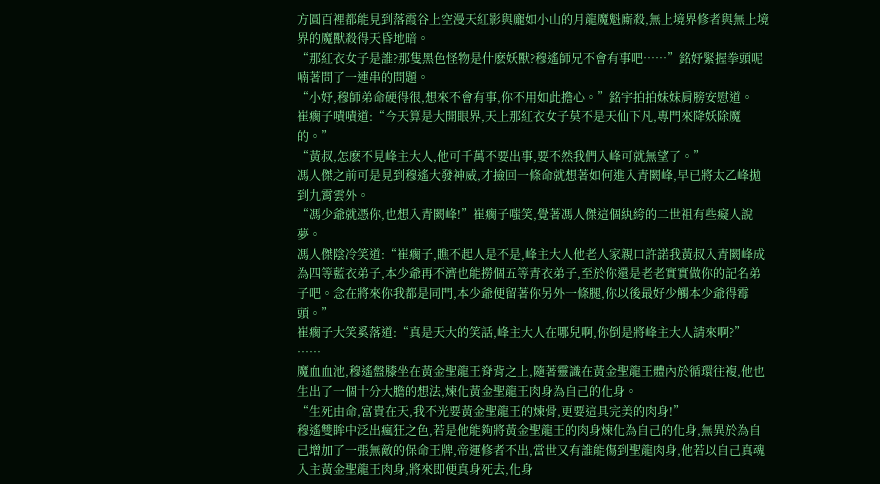方圓百裡都能見到落霞谷上空漫天紅影與龐如小山的月龍魔魁廝殺,無上境界修者與無上境界的魔獸殺得天昏地暗。
“那紅衣女子是誰?那隻黑色怪物是什麽妖獸?穆遙師兄不會有事吧……”銘妤緊握拳頭呢喃著問了一連串的問題。
“小妤,穆師弟命硬得很,想來不會有事,你不用如此擔心。”銘宇拍拍妹妹肩膀安慰道。
崔瘸子嘖嘖道:“今天算是大開眼界,天上那紅衣女子莫不是天仙下凡,專門來降妖除魔的。”
“黃叔,怎麽不見峰主大人,他可千萬不要出事,要不然我們入峰可就無望了。”
馮人傑之前可是見到穆遙大發神威,才撿回一條命就想著如何進入青闕峰,早已將太乙峰拋到九霄雲外。
“馮少爺就憑你,也想入青闕峰!”崔瘸子嗤笑,覺著馮人傑這個紈絝的二世祖有些癡人說夢。
馮人傑陰冷笑道:“崔瘸子,瞧不起人是不是,峰主大人他老人家親口許諾我黃叔入青闕峰成為四等藍衣弟子,本少爺再不濟也能撈個五等青衣弟子,至於你還是老老實實做你的記名弟子吧。念在將來你我都是同門,本少爺便留著你另外一條腿,你以後最好少觸本少爺得霉頭。”
崔瘸子大笑奚落道:“真是天大的笑話,峰主大人在哪兒啊,你倒是將峰主大人請來啊?”
……
魔血血池,穆遙盤膝坐在黃金聖龍王脊背之上,隨著靈識在黃金聖龍王體內於循環往複,他也生出了一個十分大膽的想法,煉化黃金聖龍王肉身為自己的化身。
“生死由命,富貴在天,我不光要黃金聖龍王的煉骨,更要這具完美的肉身!”
穆遙雙眸中泛出瘋狂之色,若是他能夠將黃金聖龍王的肉身煉化為自己的化身,無異於為自己增加了一張無敵的保命王牌,帝運修者不出,當世又有誰能傷到聖龍肉身,他若以自己真魂入主黃金聖龍王肉身,將來即便真身死去,化身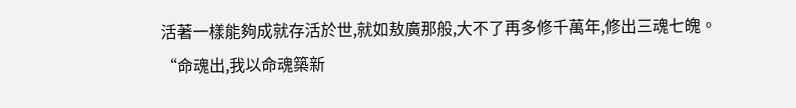活著一樣能夠成就存活於世,就如敖廣那般,大不了再多修千萬年,修出三魂七魄。
“命魂出,我以命魂築新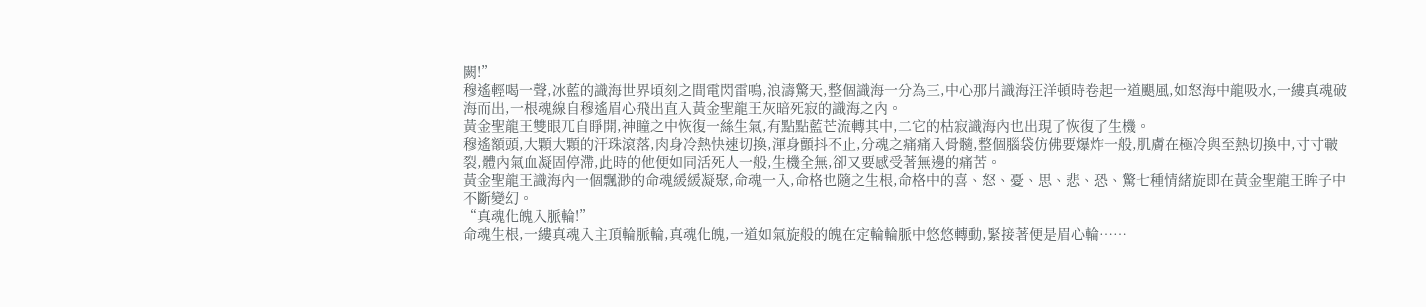闕!”
穆遙輕喝一聲,冰藍的識海世界頃刻之間電閃雷鳴,浪濤驚天,整個識海一分為三,中心那片識海汪洋頓時卷起一道颶風,如怒海中龍吸水,一縷真魂破海而出,一根魂線自穆遙眉心飛出直入黃金聖龍王灰暗死寂的識海之內。
黃金聖龍王雙眼兀自睜開,神瞳之中恢復一絲生氣,有點點藍芒流轉其中,二它的枯寂識海內也出現了恢復了生機。
穆遙額頭,大顆大顆的汗珠滾落,肉身冷熱快速切換,渾身顫抖不止,分魂之痛痛入骨髓,整個腦袋仿佛要爆炸一般,肌膚在極冷與至熱切換中,寸寸皸裂,體內氣血凝固停滯,此時的他便如同活死人一般,生機全無,卻又要感受著無邊的痛苦。
黃金聖龍王識海內一個飄渺的命魂緩緩凝聚,命魂一入,命格也隨之生根,命格中的喜、怒、憂、思、悲、恐、驚七種情緒旋即在黃金聖龍王眸子中不斷變幻。
“真魂化魄入脈輪!”
命魂生根,一縷真魂入主頂輪脈輪,真魂化魄,一道如氣旋般的魄在定輪輪脈中悠悠轉動,緊接著便是眉心輪……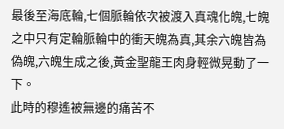最後至海底輪,七個脈輪依次被渡入真魂化魄,七魄之中只有定輪脈輪中的衝天魄為真,其余六魄皆為偽魄,六魄生成之後,黃金聖龍王肉身輕微晃動了一下。
此時的穆遙被無邊的痛苦不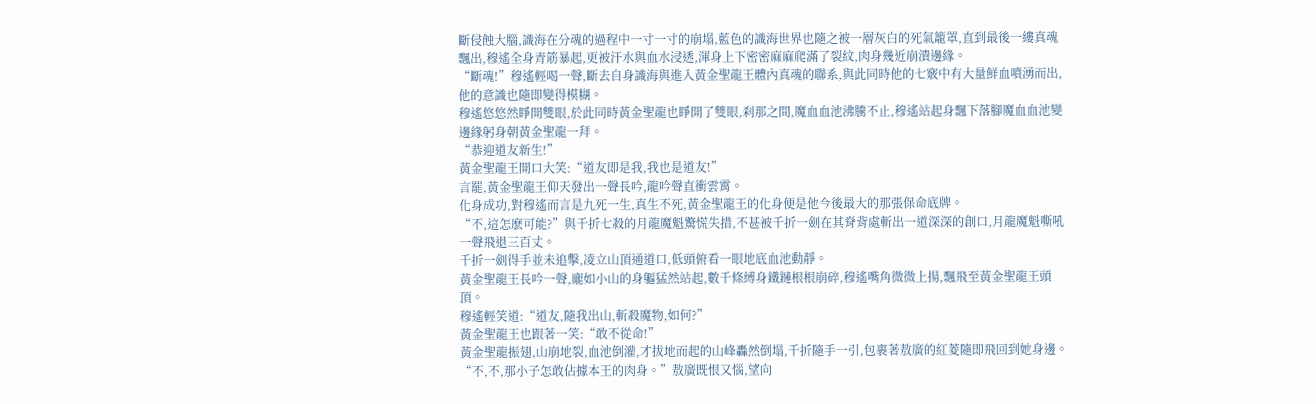斷侵蝕大腦,識海在分魂的過程中一寸一寸的崩塌,藍色的識海世界也隨之被一層灰白的死氣籠罩,直到最後一縷真魂飄出,穆遙全身青筋暴起,更被汗水與血水浸透,渾身上下密密麻麻爬滿了裂紋,肉身幾近崩潰邊緣。
“斷魂!”穆遙輕喝一聲,斷去自身識海與進入黃金聖龍王體內真魂的聯系,與此同時他的七竅中有大量鮮血噴湧而出,他的意識也隨即變得模糊。
穆遙悠悠然睜開雙眼,於此同時黃金聖龍也睜開了雙眼,刹那之間,魔血血池沸騰不止,穆遙站起身飄下落腳魔血血池變邊緣躬身朝黃金聖龍一拜。
“恭迎道友新生!”
黃金聖龍王開口大笑:“道友即是我,我也是道友!”
言罷,黃金聖龍王仰天發出一聲長吟,龍吟聲直衝雲霄。
化身成功,對穆遙而言是九死一生,真生不死,黃金聖龍王的化身便是他今後最大的那張保命底牌。
“不,這怎麽可能?”與千折七殺的月龍魔魁驚慌失措,不甚被千折一劍在其脊背處斬出一道深深的創口,月龍魔魁嘶吼一聲飛退三百丈。
千折一劍得手並未追擊,凌立山頂通道口,低頭俯看一眼地底血池動靜。
黃金聖龍王長吟一聲,龐如小山的身軀猛然站起,數千條縛身鐵鏈根根崩碎,穆遙嘴角微微上揚,飄飛至黃金聖龍王頭頂。
穆遙輕笑道:“道友,隨我出山,斬殺魔物,如何?”
黃金聖龍王也跟著一笑:“敢不從命!”
黃金聖龍振翅,山崩地裂,血池倒灌,才拔地而起的山峰轟然倒塌,千折隨手一引,包裹著敖廣的紅菱隨即飛回到她身邊。
“不,不,那小子怎敢佔據本王的肉身。”敖廣既恨又惱,望向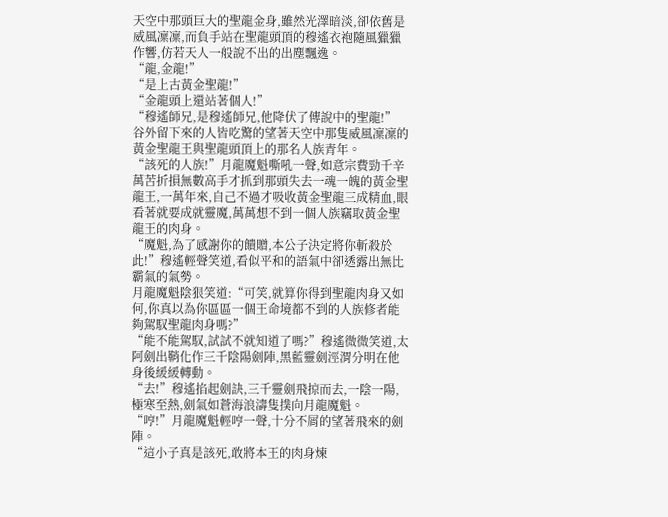天空中那頭巨大的聖龍金身,雖然光澤暗淡,卻依舊是威風凜凜,而負手站在聖龍頭頂的穆遙衣袍隨風獵獵作響,仿若天人一般說不出的出塵飄逸。
“龍,金龍!”
“是上古黃金聖龍!”
“金龍頭上還站著個人!”
“穆遙師兄,是穆遙師兄,他降伏了傳說中的聖龍!”
谷外留下來的人皆吃驚的望著天空中那隻威風凜凜的黃金聖龍王與聖龍頭頂上的那名人族青年。
“該死的人族!”月龍魔魁嘶吼一聲,如意宗費勁千辛萬苦折損無數高手才抓到那頭失去一魂一魄的黃金聖龍王,一萬年來,自己不過才吸收黃金聖龍三成精血,眼看著就要成就靈魔,萬萬想不到一個人族竊取黃金聖龍王的肉身。
“魔魁,為了感謝你的饋贈,本公子決定將你斬殺於此!”穆遙輕聲笑道,看似平和的語氣中卻透露出無比霸氣的氣勢。
月龍魔魁陰狠笑道:“可笑,就算你得到聖龍肉身又如何,你真以為你區區一個王命境都不到的人族修者能夠駕馭聖龍肉身嗎?”
“能不能駕馭,試試不就知道了嗎?”穆遙微微笑道,太阿劍出鞘化作三千陰陽劍陣,黑藍靈劍涇渭分明在他身後緩緩轉動。
“去!”穆遙掐起劍訣,三千靈劍飛掠而去,一陰一陽,極寒至熱,劍氣如蒼海浪濤隻撲向月龍魔魁。
“哼!”月龍魔魁輕哼一聲,十分不屑的望著飛來的劍陣。
“這小子真是該死,敢將本王的肉身煉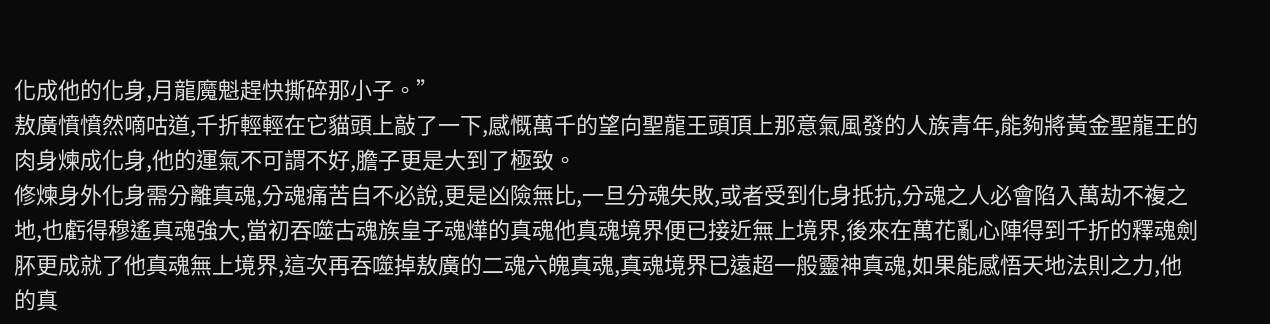化成他的化身,月龍魔魁趕快撕碎那小子。”
敖廣憤憤然嘀咕道,千折輕輕在它貓頭上敲了一下,感慨萬千的望向聖龍王頭頂上那意氣風發的人族青年,能夠將黃金聖龍王的肉身煉成化身,他的運氣不可謂不好,膽子更是大到了極致。
修煉身外化身需分離真魂,分魂痛苦自不必說,更是凶險無比,一旦分魂失敗,或者受到化身抵抗,分魂之人必會陷入萬劫不複之地,也虧得穆遙真魂強大,當初吞噬古魂族皇子魂燁的真魂他真魂境界便已接近無上境界,後來在萬花亂心陣得到千折的釋魂劍肧更成就了他真魂無上境界,這次再吞噬掉敖廣的二魂六魄真魂,真魂境界已遠超一般靈神真魂,如果能感悟天地法則之力,他的真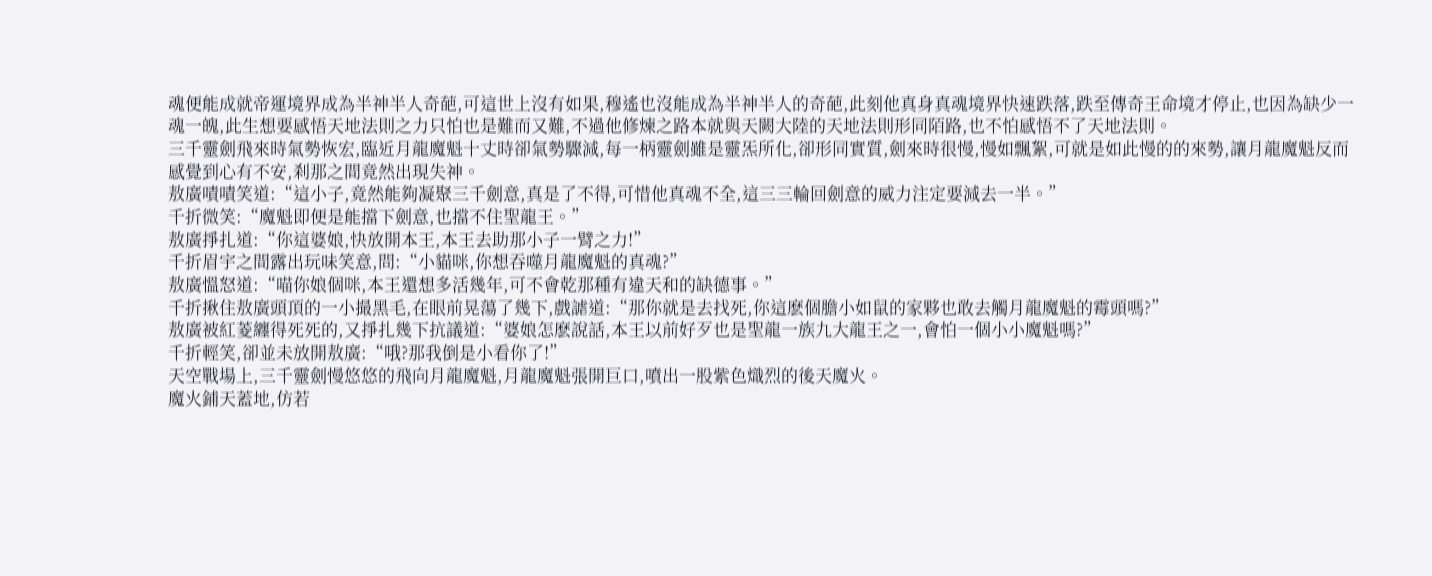魂便能成就帝運境界成為半神半人奇葩,可這世上沒有如果,穆遙也沒能成為半神半人的奇葩,此刻他真身真魂境界快速跌落,跌至傳奇王命境才停止,也因為缺少一魂一魄,此生想要感悟天地法則之力只怕也是難而又難,不過他修煉之路本就與天闕大陸的天地法則形同陌路,也不怕感悟不了天地法則。
三千靈劍飛來時氣勢恢宏,臨近月龍魔魁十丈時卻氣勢驟減,每一柄靈劍雖是靈炁所化,卻形同實質,劍來時很慢,慢如飄絮,可就是如此慢的的來勢,讓月龍魔魁反而感覺到心有不安,刹那之間竟然出現失神。
敖廣嘖嘖笑道:“這小子,竟然能夠凝聚三千劍意,真是了不得,可惜他真魂不全,這三三輪回劍意的威力注定要減去一半。”
千折微笑:“魔魁即便是能擋下劍意,也擋不住聖龍王。”
敖廣掙扎道:“你這婆娘,快放開本王,本王去助那小子一臂之力!”
千折眉宇之間露出玩味笑意,問:“小貓咪,你想吞噬月龍魔魁的真魂?”
敖廣慍怒道:“喵你娘個咪,本王還想多活幾年,可不會乾那種有違天和的缺德事。”
千折揪住敖廣頭頂的一小撮黑毛,在眼前晃蕩了幾下,戲謔道:“那你就是去找死,你這麽個膽小如鼠的家夥也敢去觸月龍魔魁的霉頭嗎?”
敖廣被紅菱纏得死死的,又掙扎幾下抗議道:“婆娘怎麽說話,本王以前好歹也是聖龍一族九大龍王之一,會怕一個小小魔魁嗎?”
千折輕笑,卻並未放開敖廣:“哦?那我倒是小看你了!”
天空戰場上,三千靈劍慢悠悠的飛向月龍魔魁,月龍魔魁張開巨口,噴出一股紫色熾烈的後天魔火。
魔火鋪天蓋地,仿若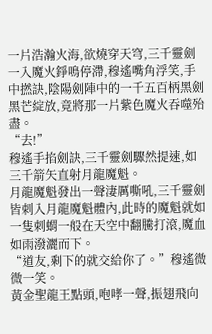一片浩瀚火海,欲燒穿天穹,三千靈劍一入魔火錚鳴停滯,穆遙嘴角浮笑,手中撚訣,陰陽劍陣中的一千五百柄黑劍黑芒綻放,竟將那一片紫色魔火吞噬殆盡。
“去!”
穆遙手掐劍訣,三千靈劍驟然提速,如三千箭矢直射月龍魔魁。
月龍魔魁發出一聲淒厲嘶吼,三千靈劍皆刺入月龍魔魁體內,此時的魔魁就如一隻刺蝟一般在天空中翻騰打滾,魔血如雨潑灑而下。
“道友,剩下的就交給你了。”穆遙微微一笑。
黃金聖龍王點頭,咆哮一聲,振翅飛向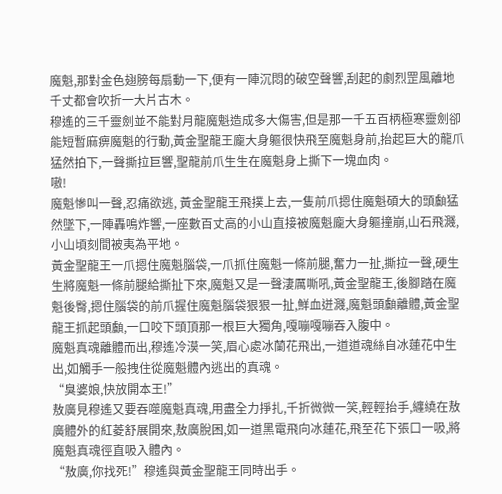魔魁,那對金色翅膀每扇動一下,便有一陣沉悶的破空聲響,刮起的劇烈罡風離地千丈都會吹折一大片古木。
穆遙的三千靈劍並不能對月龍魔魁造成多大傷害,但是那一千五百柄極寒靈劍卻能短暫麻痹魔魁的行動,黃金聖龍王龐大身軀很快飛至魔魁身前,抬起巨大的龍爪猛然拍下,一聲撕拉巨響,聖龍前爪生生在魔魁身上撕下一塊血肉。
嗷!
魔魁慘叫一聲,忍痛欲逃, 黃金聖龍王飛撲上去,一隻前爪摁住魔魁碩大的頭顱猛然墜下,一陣轟鳴炸響,一座數百丈高的小山直接被魔魁龐大身軀撞崩,山石飛濺,小山頃刻間被夷為平地。
黃金聖龍王一爪摁住魔魁腦袋,一爪抓住魔魁一條前腿,奮力一扯,撕拉一聲,硬生生將魔魁一條前腿給撕扯下來,魔魁又是一聲淒厲嘶吼,黃金聖龍王,後腳踏在魔魁後臀,摁住腦袋的前爪握住魔魁腦袋狠狠一扯,鮮血迸濺,魔魁頭顱離體,黃金聖龍王抓起頭顱,一口咬下頭頂那一根巨大獨角,嘎嘣嘎嘣吞入腹中。
魔魁真魂離體而出,穆遙冷漠一笑,眉心處冰蘭花飛出,一道道魂絲自冰蓮花中生出,如觸手一般拽住從魔魁體內逃出的真魂。
“臭婆娘,快放開本王!”
敖廣見穆遙又要吞噬魔魁真魂,用盡全力掙扎,千折微微一笑,輕輕抬手,纏繞在敖廣體外的紅菱舒展開來,敖廣脫困,如一道黑電飛向冰蓮花,飛至花下張口一吸,將魔魁真魂徑直吸入體內。
“敖廣,你找死!”穆遙與黃金聖龍王同時出手。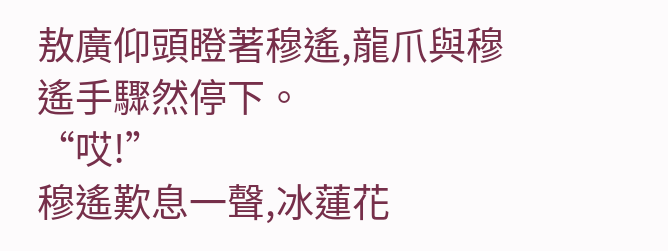敖廣仰頭瞪著穆遙,龍爪與穆遙手驟然停下。
“哎!”
穆遙歎息一聲,冰蓮花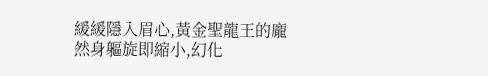緩緩隱入眉心,黃金聖龍王的龐然身軀旋即縮小,幻化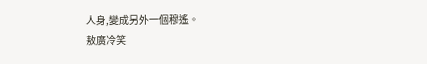人身,變成另外一個穆遙。
敖廣冷笑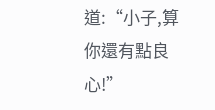道:“小子,算你還有點良心!”